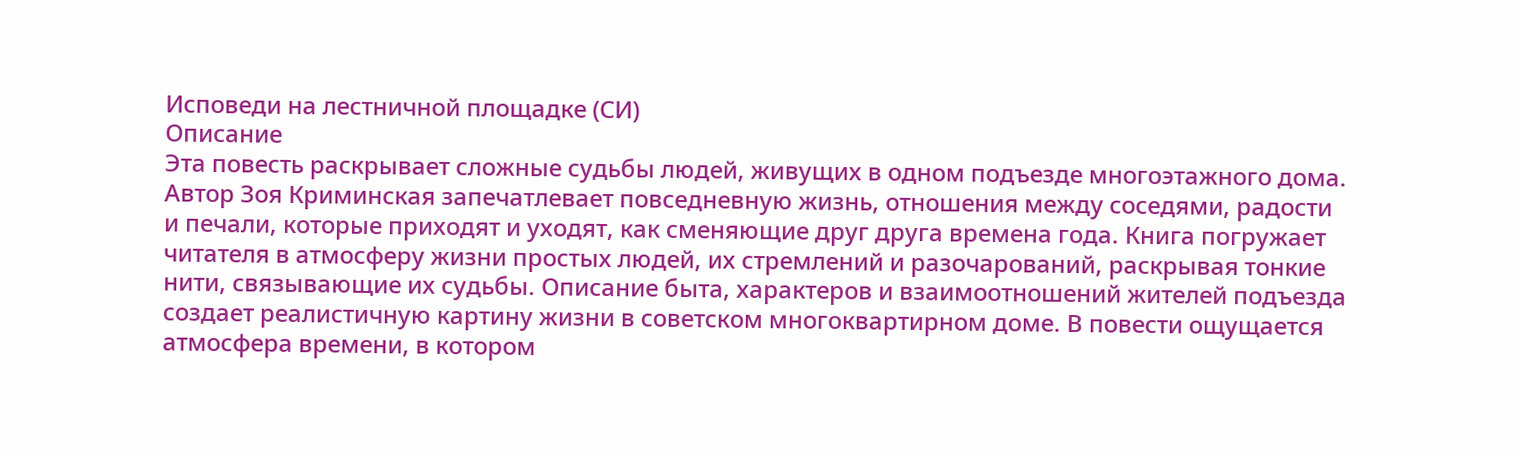Исповеди на лестничной площадке (СИ)
Описание
Эта повесть раскрывает сложные судьбы людей, живущих в одном подъезде многоэтажного дома. Автор Зоя Криминская запечатлевает повседневную жизнь, отношения между соседями, радости и печали, которые приходят и уходят, как сменяющие друг друга времена года. Книга погружает читателя в атмосферу жизни простых людей, их стремлений и разочарований, раскрывая тонкие нити, связывающие их судьбы. Описание быта, характеров и взаимоотношений жителей подъезда создает реалистичную картину жизни в советском многоквартирном доме. В повести ощущается атмосфера времени, в котором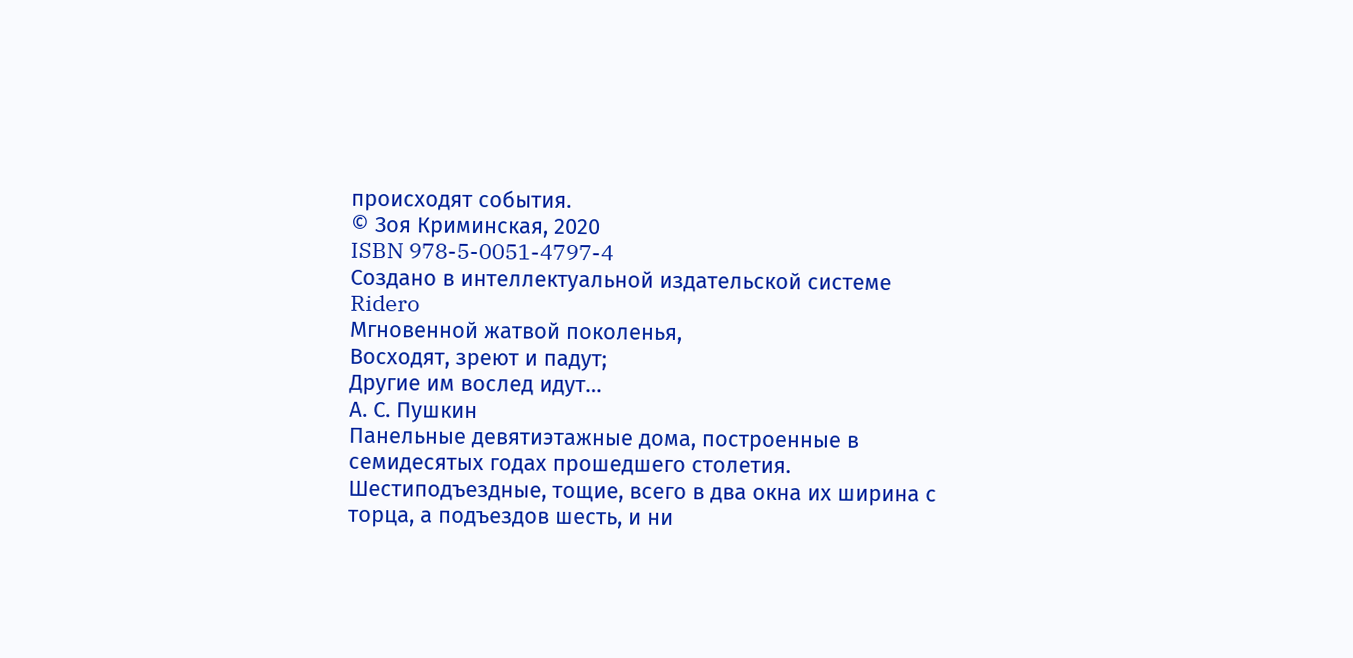происходят события.
© Зоя Криминская, 2020
ISBN 978-5-0051-4797-4
Создано в интеллектуальной издательской системе Ridero
Мгновенной жатвой поколенья,
Восходят, зреют и падут;
Другие им вослед идут…
А. С. Пушкин
Панельные девятиэтажные дома, построенные в семидесятых годах прошедшего столетия. Шестиподъездные, тощие, всего в два окна их ширина с торца, а подъездов шесть, и ни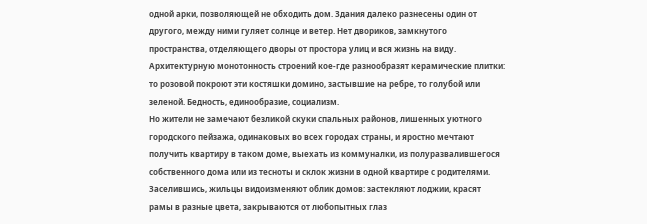одной арки, позволяющей не обходить дом. Здания далеко разнесены один от другого, между ними гуляет солнце и ветер. Нет двориков, замкнутого пространства, отделяющего дворы от простора улиц и вся жизнь на виду. Архитектурную монотонность строений кое-где разнообразят керамические плитки: то розовой покроют эти костяшки домино, застывшие на ребре, то голубой или зеленой. Бедность, единообразие, социализм.
Но жители не замечают безликой скуки спальных районов, лишенных уютного городского пейзажа, одинаковых во всех городах страны, и яростно мечтают получить квартиру в таком доме, выехать из коммуналки, из полуразвалившегося собственного дома или из тесноты и склок жизни в одной квартире с родителями.
Заселившись, жильцы видоизменяют облик домов: застекляют лоджии, красят рамы в разные цвета, закрываются от любопытных глаз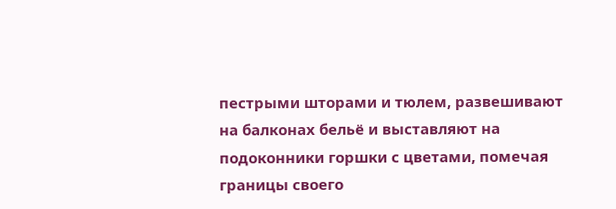пестрыми шторами и тюлем, развешивают на балконах бельё и выставляют на подоконники горшки с цветами, помечая границы своего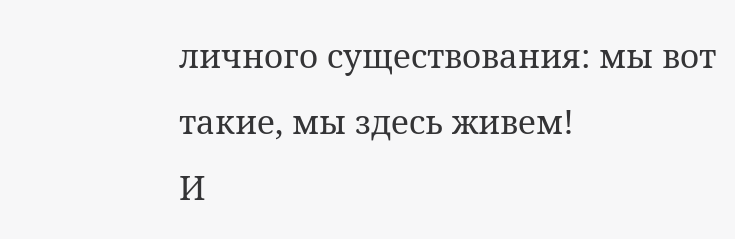личного существования: мы вот такие, мы здесь живем!
И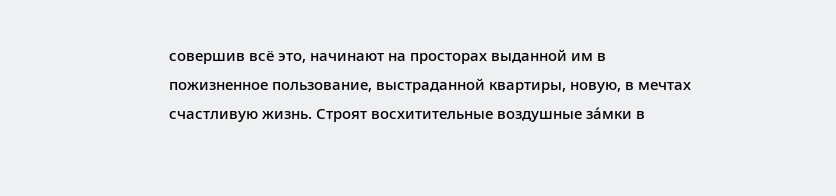совершив всё это, начинают на просторах выданной им в пожизненное пользование, выстраданной квартиры, новую, в мечтах счастливую жизнь. Строят восхитительные воздушные за́мки в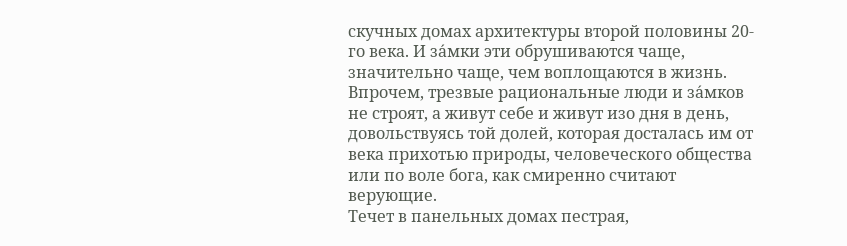скучных домах архитектуры второй половины 20-го века. И за́мки эти обрушиваются чаще, значительно чаще, чем воплощаются в жизнь. Впрочем, трезвые рациональные люди и за́мков не строят, а живут себе и живут изо дня в день, довольствуясь той долей, которая досталась им от века прихотью природы, человеческого общества или по воле бога, как смиренно считают верующие.
Течет в панельных домах пестрая,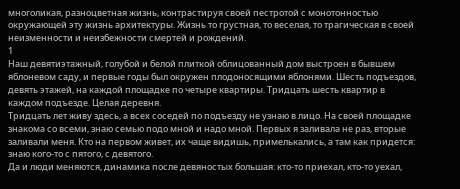многоликая, разноцветная жизнь, контрастируя своей пестротой с монотонностью окружающей эту жизнь архитектуры. Жизнь то грустная, то веселая, то трагическая в своей неизменности и неизбежности смертей и рождений.
1
Наш девятиэтажный, голубой и белой плиткой облицованный дом выстроен в бывшем яблоневом саду, и первые годы был окружен плодоносящими яблонями. Шесть подъездов, девять этажей, на каждой площадке по четыре квартиры. Тридцать шесть квартир в каждом подъезде. Целая деревня.
Тридцать лет живу здесь, а всех соседей по подъезду не узнаю в лицо. На своей площадке знакома со всеми, знаю семью подо мной и надо мной. Первых я заливала не раз, вторые заливали меня. Кто на первом живет, их чаще видишь, примелькались, а там как придется: знаю кого-то с пятого, с девятого.
Да и люди меняются, динамика после девяностых большая: кто-то приехал, кто-то уехал,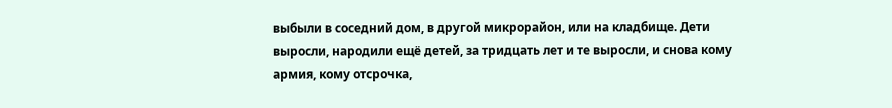выбыли в соседний дом, в другой микрорайон, или на кладбище. Дети выросли, народили ещё детей, за тридцать лет и те выросли, и снова кому армия, кому отсрочка,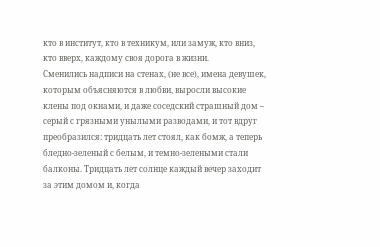кто в институт, кто в техникум, или замуж, кто вниз, кто вверх, каждому своя дорога в жизни.
Сменились надписи на стенах, (не все), имена девушек, которым объясняются в любви, выросли высокие клены под окнами, и даже соседский страшный дом – серый с грязными унылыми разводами, и тот вдруг преобразился: тридцать лет стоял, как бомж, а теперь бледно-зеленый с белым, и темно-зелеными стали балконы. Тридцать лет солнце каждый вечер заходит за этим домом и, когда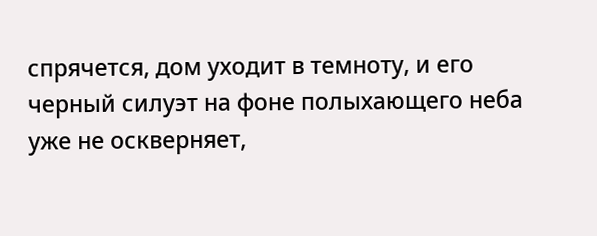спрячется, дом уходит в темноту, и его черный силуэт на фоне полыхающего неба уже не оскверняет,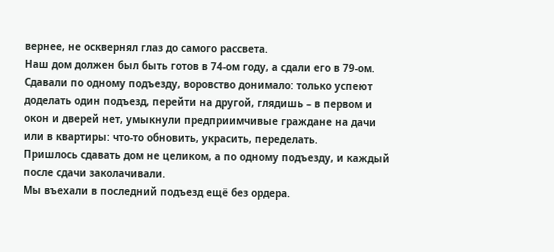вернее, не осквернял глаз до самого рассвета.
Наш дом должен был быть готов в 74-ом году, а сдали его в 79-ом.
Сдавали по одному подъезду, воровство донимало: только успеют доделать один подъезд, перейти на другой, глядишь – в первом и окон и дверей нет, умыкнули предприимчивые граждане на дачи или в квартиры: что-то обновить, украсить, переделать.
Пришлось сдавать дом не целиком, а по одному подъезду, и каждый после сдачи заколачивали.
Мы въехали в последний подъезд ещё без ордера.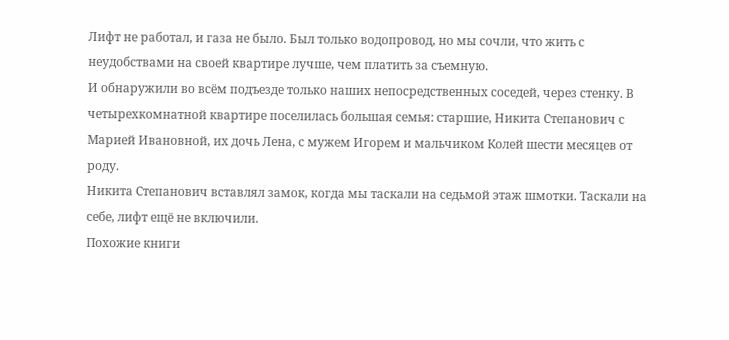Лифт не работал, и газа не было. Был только водопровод, но мы сочли, что жить с неудобствами на своей квартире лучше, чем платить за съемную.
И обнаружили во всём подъезде только наших непосредственных соседей, через стенку. В четырехкомнатной квартире поселилась большая семья: старшие, Никита Степанович с Марией Ивановной, их дочь Лена, с мужем Игорем и мальчиком Колей шести месяцев от роду.
Никита Степанович вставлял замок, когда мы таскали на седьмой этаж шмотки. Таскали на себе, лифт ещё не включили.
Похожие книги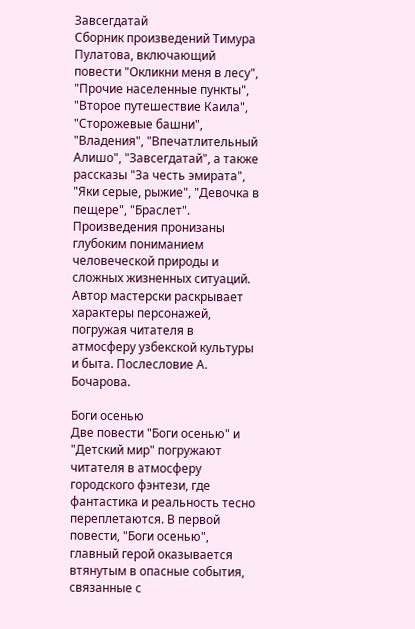Завсегдатай
Сборник произведений Тимура Пулатова, включающий повести "Окликни меня в лесу", "Прочие населенные пункты", "Второе путешествие Каила", "Сторожевые башни", "Владения", "Впечатлительный Алишо", "Завсегдатай", а также рассказы "За честь эмирата", "Яки серые, рыжие", "Девочка в пещере", "Браслет". Произведения пронизаны глубоким пониманием человеческой природы и сложных жизненных ситуаций. Автор мастерски раскрывает характеры персонажей, погружая читателя в атмосферу узбекской культуры и быта. Послесловие А. Бочарова.

Боги осенью
Две повести "Боги осенью" и "Детский мир" погружают читателя в атмосферу городского фэнтези, где фантастика и реальность тесно переплетаются. В первой повести, "Боги осенью", главный герой оказывается втянутым в опасные события, связанные с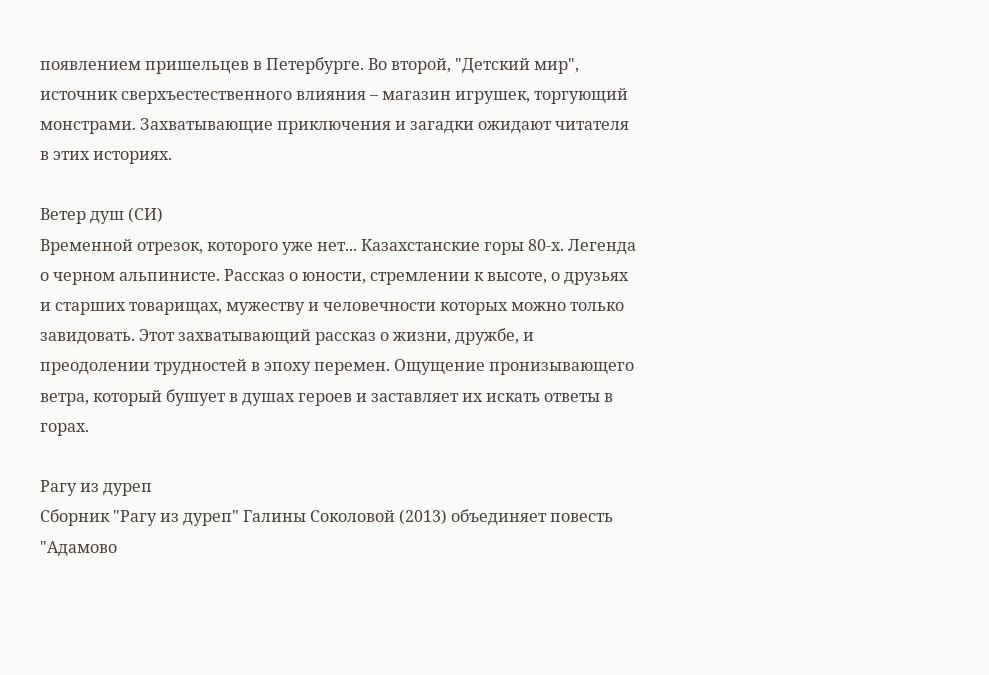появлением пришельцев в Петербурге. Во второй, "Детский мир", источник сверхъестественного влияния – магазин игрушек, торгующий монстрами. Захватывающие приключения и загадки ожидают читателя в этих историях.

Ветер душ (СИ)
Временной отрезок, которого уже нет... Казахстанские горы 80-х. Легенда о черном альпинисте. Рассказ о юности, стремлении к высоте, о друзьях и старших товарищах, мужеству и человечности которых можно только завидовать. Этот захватывающий рассказ о жизни, дружбе, и преодолении трудностей в эпоху перемен. Ощущение пронизывающего ветра, который бушует в душах героев и заставляет их искать ответы в горах.

Рагу из дуреп
Сборник "Рагу из дуреп" Галины Соколовой (2013) объединяет повесть "Адамово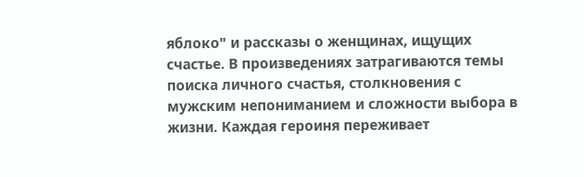яблоко" и рассказы о женщинах, ищущих счастье. В произведениях затрагиваются темы поиска личного счастья, столкновения с мужским непониманием и сложности выбора в жизни. Каждая героиня переживает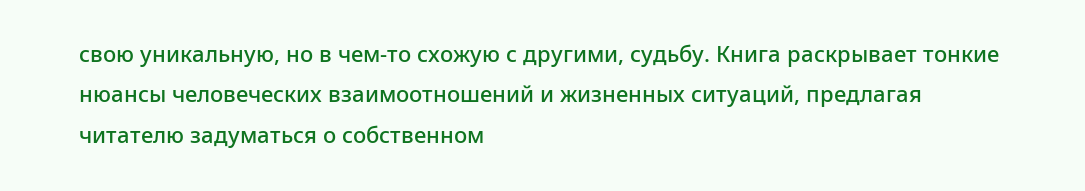свою уникальную, но в чем-то схожую с другими, судьбу. Книга раскрывает тонкие нюансы человеческих взаимоотношений и жизненных ситуаций, предлагая читателю задуматься о собственном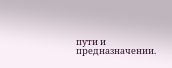пути и предназначении.